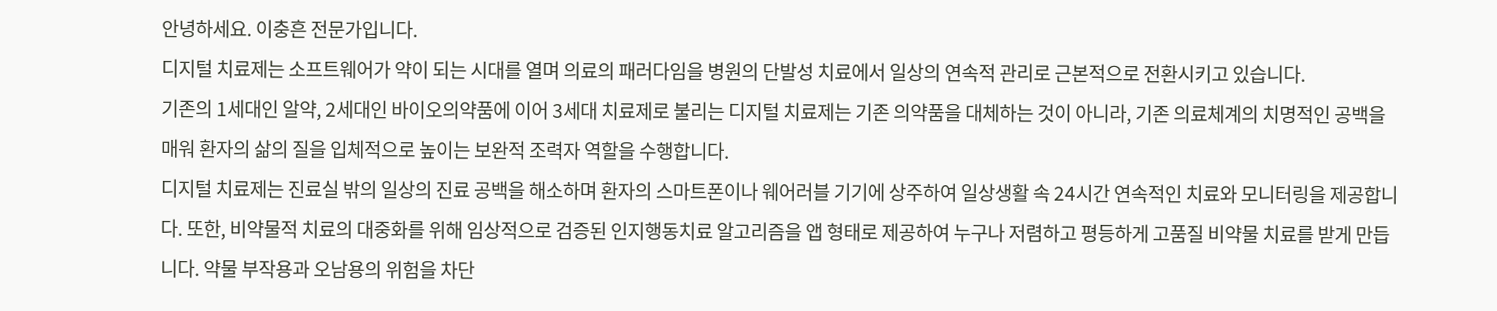안녕하세요. 이충흔 전문가입니다.
디지털 치료제는 소프트웨어가 약이 되는 시대를 열며 의료의 패러다임을 병원의 단발성 치료에서 일상의 연속적 관리로 근본적으로 전환시키고 있습니다.
기존의 1세대인 알약, 2세대인 바이오의약품에 이어 3세대 치료제로 불리는 디지털 치료제는 기존 의약품을 대체하는 것이 아니라, 기존 의료체계의 치명적인 공백을 매워 환자의 삶의 질을 입체적으로 높이는 보완적 조력자 역할을 수행합니다.
디지털 치료제는 진료실 밖의 일상의 진료 공백을 해소하며 환자의 스마트폰이나 웨어러블 기기에 상주하여 일상생활 속 24시간 연속적인 치료와 모니터링을 제공합니다. 또한, 비약물적 치료의 대중화를 위해 임상적으로 검증된 인지행동치료 알고리즘을 앱 형태로 제공하여 누구나 저렴하고 평등하게 고품질 비약물 치료를 받게 만듭니다. 약물 부작용과 오남용의 위험을 차단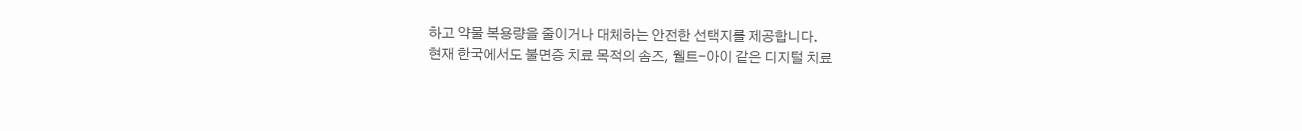하고 약물 복용량을 줄이거나 대체하는 안전한 선택지를 제공합니다.
현재 한국에서도 불면증 치료 목적의 솜즈, 웰트-아이 같은 디지털 치료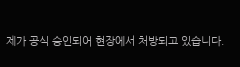제가 공식 승인되어 현장에서 처방되고 있습니다.